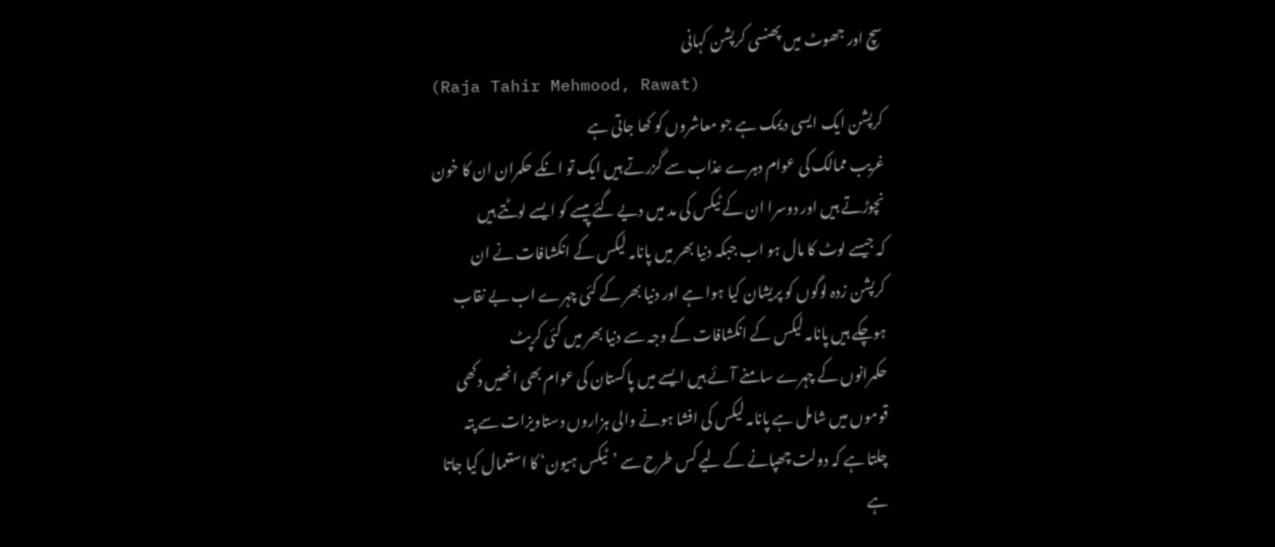سچ اور جھوٹ میں پھنسی کرپشن کہانی
(Raja Tahir Mehmood, Rawat)
کرپشن ایک ایسی دیمک ہے جو معاشروں کو کھا جاتی ہے
غریب ممالک کی عوام دہرے عذاب سے گزرتے ہیں ایک تو انکے حکمران ان کا خون
نچوڑتے ہیں اور دوسرا ان کے ٹیکس کی مد میں دیے گئے پیسے کو ایسے لوٹتے ہیں
کہ جیسے لوٹ کا مال ہو اب جبکہ دنیا بھر میں پانامہ لیکس کے انکشافات نے ان
کرپشن زدہ لوگوں کو پریشان کیا ہوا ہے اور دنیا بھر کے کئی چہرے اب بے نقاب
ہوچکے ہیں پانامہ لیکس کے انکشافات کے وجہ سے دنیا بھر میں کئی کرپٹ
حکمرانوں کے چہرے سامنے آئے ہیں ایسے میں پاکستان کی عوام بھی انھیں دکھی
قوموں میں شامل ہے پانامہ لیکس کی افشا ہونے والی ہزاروں دستاویزات سے پتہ
چلتا ہے کہ دولت چھپانے کے لیے کس طرح سے ’ٹیکس ہیون‘ کا استعمال کیا جاتا
ہے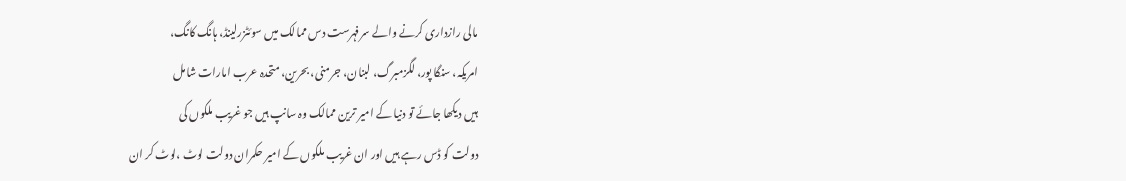مالی رازداری کرنے والے سرفہرست دس ممالک میں سوئٹزرلینڈ، ہانگ کانگ،
امریکہ، سنگا پور، لگزمبرگ، لبنان، جرمنی، بحرین، متحدہ عرب امارات شامل
ہیں دیکھا جائے تو دنیا کے امیر ترین ممالک وہ سانپ ہیں جو غریب ملکوں کی
دولت کو ڈس رہے ہیں اور ان غریب ملکوں کے امیر حکمران دولت لوٹ ،لوٹ کر ان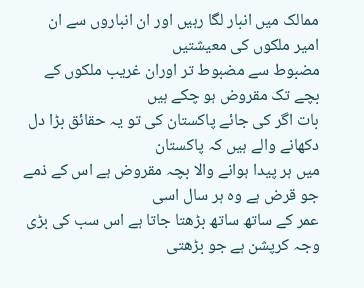ممالک میں انبار لگا رہیں اور ان انباروں سے ان امیر ملکوں کی معیشتیں
مضبوط سے مضبوط تر اوران غریب ملکوں کے بچے تک مقروض ہو چکے ہیں
بات اگر کی جائے پاکستان کی تو یہ حقائق بڑا دل دکھانے والے ہیں کہ پاکستان
میں ہر پیدا ہوانے والا بچہ مقروض ہے اس کے ذمے جو قرض ہے وہ ہر سال اسی
عمر کے ساتھ ساتھ بڑھتا جاتا ہے اس سب کی بڑی وجہ کرپشن ہے جو بڑھتی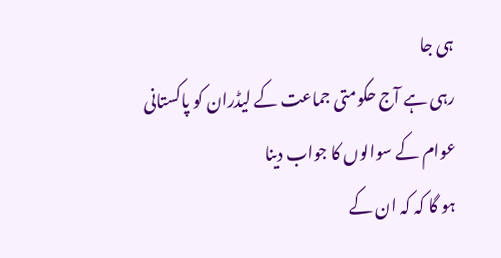ہی جا
رہی ہے آج حکومتی جماعت کے لیڈران کو پاکستانی عوام کے سوالوں کا جواب دینا
ہو گا کہ کہ ان کے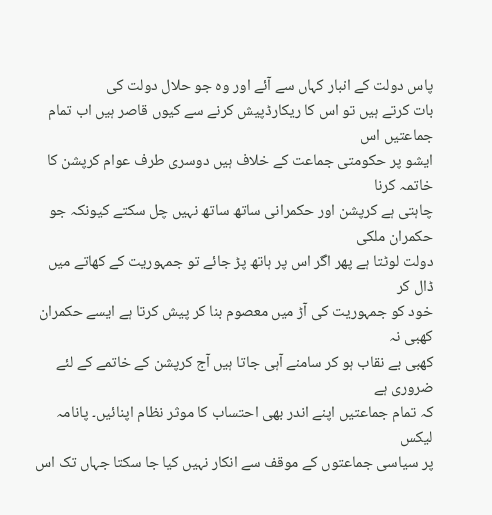پاس دولت کے انبار کہاں سے آئے اور وہ جو حلال دولت کی
بات کرتے ہیں تو اس کا ریکارڈپیش کرنے سے کیوں قاصر ہیں اب تمام جماعتیں اس
ایشو پر حکومتی جماعت کے خلاف ہیں دوسری طرف عوام کرپشن کا خاتمہ کرنا
چاہتی ہے کرپشن اور حکمرانی ساتھ ساتھ نہیں چل سکتے کیونکہ جو حکمران ملکی
دولت لوٹتا ہے پھر اگر اس پر ہاتھ پڑ جائے تو جمہوریت کے کھاتے میں ڈال کر
خود کو جمہوریت کی آڑ میں معصوم بنا کر پیش کرتا ہے ایسے حکمران کھبی نہ
کھبی بے نقاب ہو کر سامنے آہی جاتا ہیں آج کرپشن کے خاتمے کے لئے ضروری ہے
کہ تمام جماعتیں اپنے اندر بھی احتساب کا موثر نظام اپنائیں۔ پانامہ لیکس
پر سیاسی جماعتوں کے موقف سے انکار نہیں کیا جا سکتا جہاں تک اس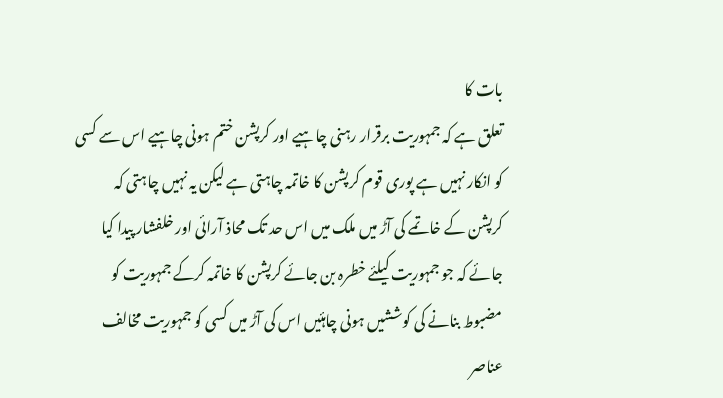بات کا
تعلق ہے کہ جمہوریت برقرار رہنی چاہیے اور کرپشن ختم ہونی چاہیے اس سے کسی
کو انکار نہیں ہے پوری قوم کرپشن کا خاتمہ چاہتی ہے لیکن یہ نہیں چاہتی کہ
کرپشن کے خاتمے کی آڑ میں ملک میں اس حد تک محاذ آرائی اور خلفشار پیدا کیا
جائے کہ جو جمہوریت کیلئے خطرہ بن جائے کرپشن کا خاتمہ کرکے جمہوریت کو
مضبوط بنانے کی کوششیں ہونی چاہئیں اس کی آڑ میں کسی کو جمہوریت مخالف
عناصر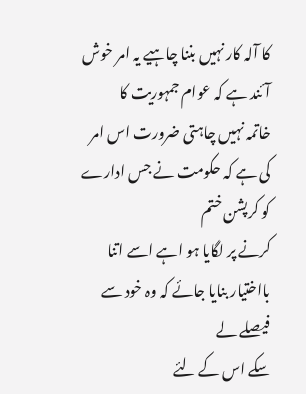کا آلہ کار نہیں بننا چاہیے یہ امر خوش آئند ہے کہ عوام جمہوریت کا
خاتمہ نہیں چاہتی ضرورت اس امر کی ہے کہ حکومت نے جس ادارے کو کرپشن ختم
کرنے پر لگایا ہو اہے اسے اتنا بااختیار بنایا جائے کہ وہ خود سے فیصلے لے
سکے اس کے لئے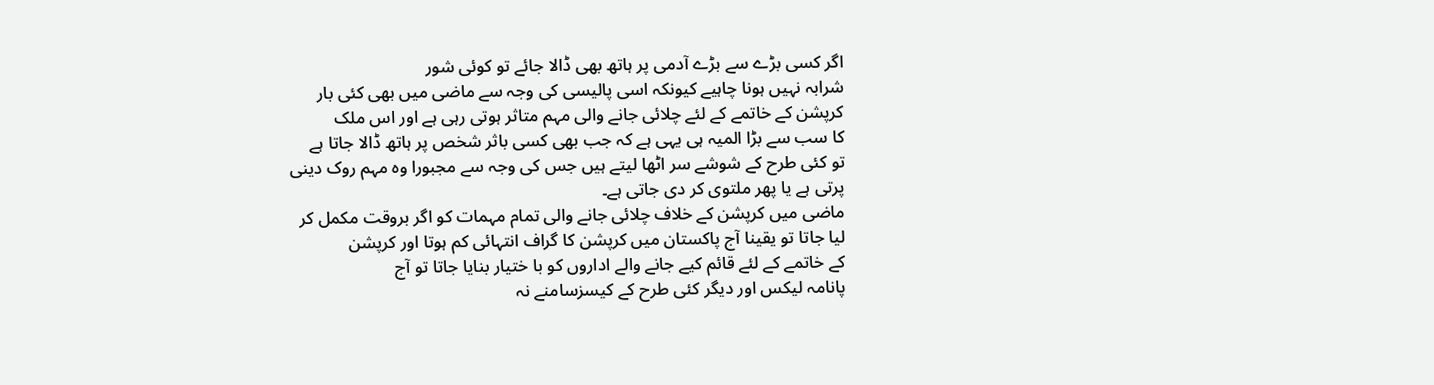اگر کسی بڑے سے بڑے آدمی پر ہاتھ بھی ڈالا جائے تو کوئی شور
شرابہ نہیں ہونا چاہیے کیونکہ اسی پالیسی کی وجہ سے ماضی میں بھی کئی بار
کرپشن کے خاتمے کے لئے چلائی جانے والی مہم متاثر ہوتی رہی ہے اور اس ملک
کا سب سے بڑا المیہ ہی یہی ہے کہ جب بھی کسی باثر شخص پر ہاتھ ڈالا جاتا ہے
تو کئی طرح کے شوشے سر اٹھا لیتے ہیں جس کی وجہ سے مجبورا وہ مہم روک دینی
پرتی ہے یا پھر ملتوی کر دی جاتی ہے۔
ماضی میں کرپشن کے خلاف چلائی جانے والی تمام مہمات کو اگر بروقت مکمل کر
لیا جاتا تو یقینا آج پاکستان میں کرپشن کا گراف انتہائی کم ہوتا اور کرپشن
کے خاتمے کے لئے قائم کیے جانے والے اداروں کو با ختیار بنایا جاتا تو آج
پانامہ لیکس اور دیگر کئی طرح کے کیسزسامنے نہ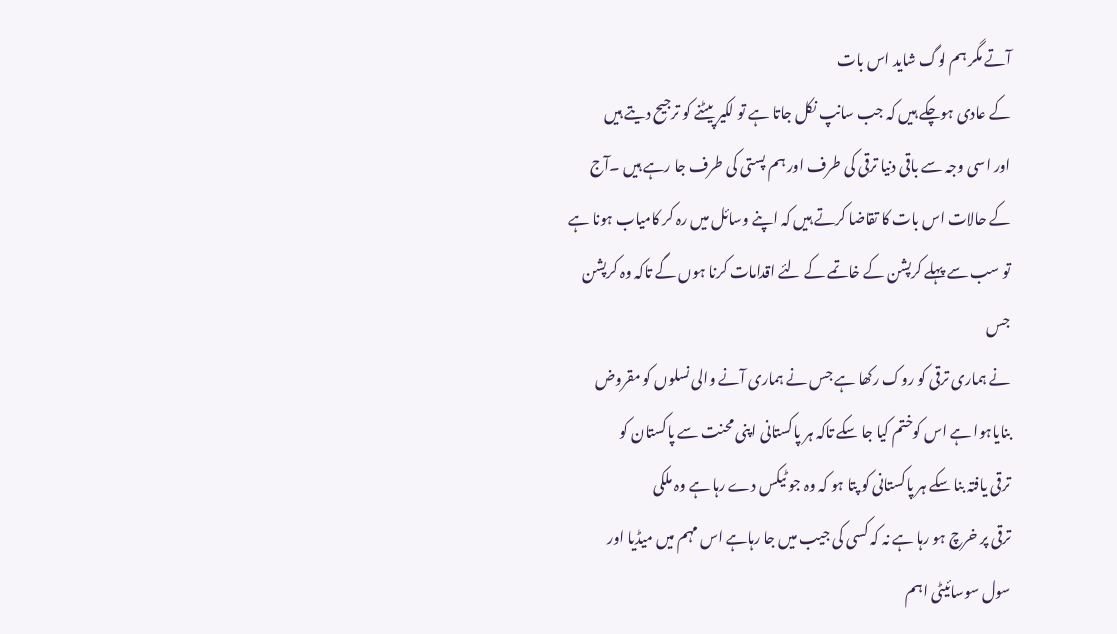آتے مگر ہم لوگ شاید اس بات
کے عادی ہوچکے ہیں کہ جب سانپ نکل جاتا ہے تو لکیر پیٹنے کو ترجیح دیتے ہیں
اور اسی وجہ سے باقی دنیا ترقی کی طرف اور ہم پستی کی طرف جا رہے ہیں ۔آج
کے حالات اس بات کا تقاضا کرتے ہیں کہ اپنے وسائل میں رہ کر کامیاب ہونا ہے
تو سب سے پہلے کرپشن کے خاتمے کے لئے اقدامات کرنا ہوں گے تاکہ وہ کرپشن جس
نے ہماری ترقی کو روک رکھا ہے جس نے ہماری آنے والی نسلوں کو مقروض
بنایاہوا ہے اس کوختم کیا جا سکے تاکہ ہر پاکستانی اپنی محنت سے پاکستان کو
ترقی یافتہ بنا سکے ہر پاکستانی کو پتا ہو کہ وہ جو ٹیکس دے رہا ہے وہ ملکی
ترقی پر خرچ ہو رہا ہے نہ کہ کسی کی جیب میں جا رہاہے اس مہم میں میڈیا اور
سول سوسائیٹی اہم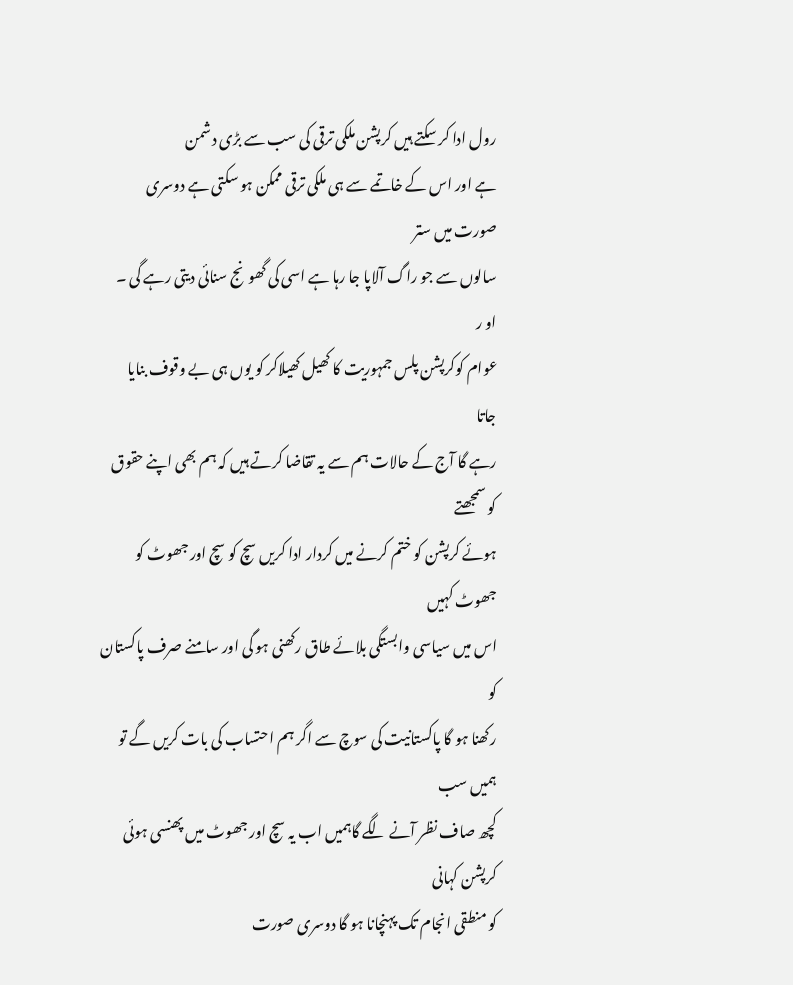رول ادا کر سکتے ہیں کرپشن ملکی ترقی کی سب سے بڑی دشمن
ہے اور اس کے خاتمے سے ہی ملکی ترقی ممکن ہو سکتی ہے دوسری صورت میں ستر
سالوں سے جو راگ آلاپا جا رہا ہے اسی کی گھونج سنائی دیتی رہے گی ۔ او ر
عوام کوکرپشن پلس جمہوریت کا کھیل کھیلاکر کو یوں ہی بے وقوف بنایا جاتا
رہے گا آج کے حالات ہم سے یہ تقاضا کرتے ہیں کہ ہم بھی اپنے حقوق کو سمجھتے
ہوئے کرپشن کو ختم کرنے میں کردار ادا کریں سچ کو سچ اور جھوٹ کو جھوٹ کہیں
اس میں سیاسی وابستگی بلائے طاق رکھنی ہو گی اور سامنے صرف پاکستان کو
رکھنا ہو گا پاکستانیت کی سوچ سے اگر ہم احتساب کی بات کریں گے تو ہمیں سب
کچھ صاف نظر آنے لگے گاہمیں اب یہ سچ اور جھوٹ میں پھنسی ہوئی کرپشن کہانی
کو منطقی انجام تک پہنچانا ہو گا دوسری صورت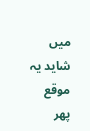میں شاید یہ موقع پھر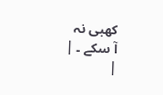کھبی نہ
آ سکے ۔ |
|